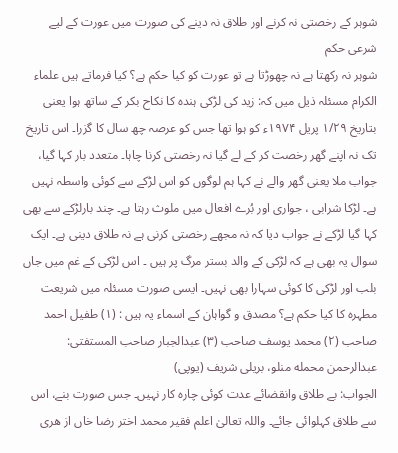شوہر کے رخصتی نہ کرنے اور طلاق نہ دینے کی صورت میں عورت کے لیے شرعی حکم
شوہر نہ رکھتا ہے نہ چھوڑتا ہے تو عورت کو کیا حکم ہے؟ کیا فرماتے ہیں علماء الکرام مسئلہ ذیل میں کہ: زید کی لڑکی ہندہ کا نکاح بکر کے ساتھ ہوا یعنی بتاریخ ۱/۲۹ پریل ۱۹۷۴ء کو ہوا تھا جس کو عرصہ چھ سال کا گزرا۔ اس تاریخ تک نہ اپنے گھر رخصت کر کے لے گیا نہ رخصتی کرنا چاہا۔ متعدد بار کہا گیا، جواب ملا یعنی گھر والے نے کہا ہم لوگوں کو اس لڑکے سے کوئی واسطہ نہیں ہے۔ لڑکا شرابی ، جواری اور بُرے افعال میں ملوث رہتا ہے۔ چند بارلڑکے سے بھی کہا گیا لڑکے نے جواب دیا کہ نہ مجھے رخصتی کرنی ہے نہ طلاق دینی ہے۔ ایک سوال یہ بھی ہے کہ لڑکی کے والد بستر مرگ پر ہیں ۔ اس لڑکی کے غم میں جاں بلب اور لڑکی کا کوئی سہارا بھی نہیں۔ ایسی صورت مسئلہ میں شریعت مطہرہ کا کیا حکم ہے؟ مصدق و گواہان کے اسماء یہ ہیں : (۱) طفیل احمد صاحب (۲) محمد یوسف صاحب (۳) عبدالجبار صاحب المستفتی: عبدالرحمن محمله منلو، بریلی شریف (یوپی)
الجواب: بے طلاق وانقضائے عدت کوئی چارہ کار نہیں۔ جس صورت بنے، اس سے طلاق کہلوائی جائے۔ واللہ تعالیٰ اعلم فقیر محمد اختر رضا خاں از هری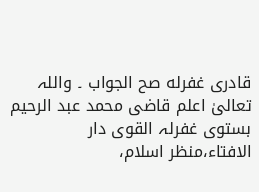قادری غفرله صح الجواب ۔ واللہ تعالیٰ اعلم قاضی محمد عبد الرحیم بستوی غفرلہ القوی دار الافتاء،منظر اسلام،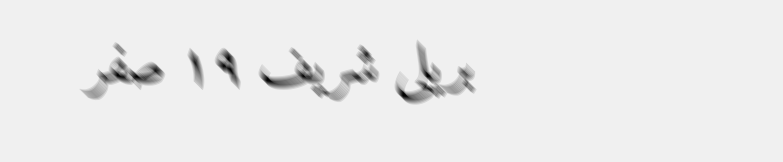بریلی شریف ۱۹ صفر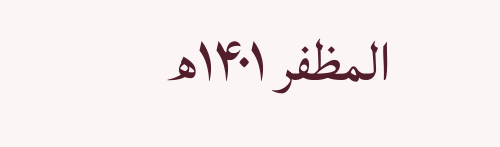المظفر ۱۴۰۱ھ